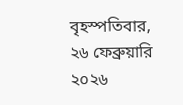বৃহস্পতিবার, ২৬ ফেব্রুয়ারি ২০২৬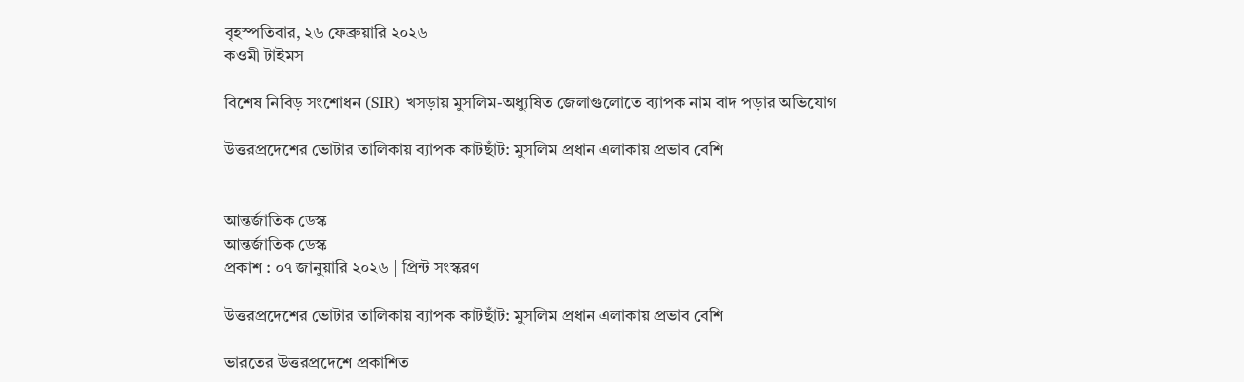বৃহস্পতিবার, ২৬ ফেব্রুয়ারি ২০২৬
কওমী টাইমস

বিশেষ নিবিড় সংশোধন (SIR) খসড়ায় মুসলিম-অধ্যুষিত জেলাগুলোতে ব্যাপক নাম বাদ পড়ার অভিযোগ

উত্তরপ্রদেশের ভোটার তালিকায় ব্যাপক কাটছাঁট: মুসলিম প্রধান এলাকায় প্রভাব বেশি


আন্তর্জাতিক ডেস্ক
আন্তর্জাতিক ডেস্ক
প্রকাশ : ০৭ জানুয়ারি ২০২৬ | প্রিন্ট সংস্করণ

উত্তরপ্রদেশের ভোটার তালিকায় ব্যাপক কাটছাঁট: মুসলিম প্রধান এলাকায় প্রভাব বেশি

ভারতের উত্তরপ্রদেশে প্রকাশিত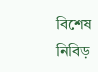বিশেষ নিবিড়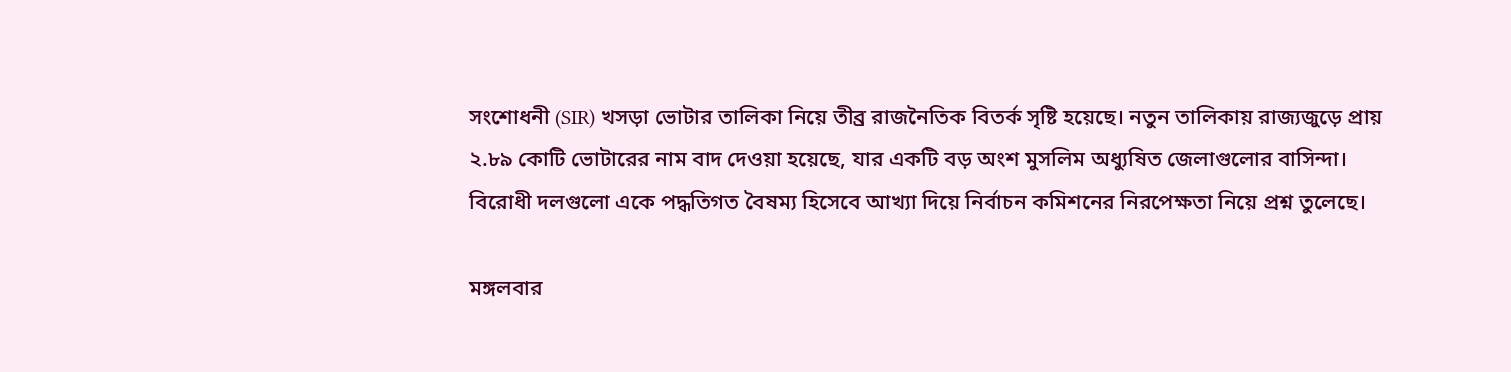সংশোধনী (SIR) খসড়া ভোটার তালিকা নিয়ে তীব্র রাজনৈতিক বিতর্ক সৃষ্টি হয়েছে। নতুন তালিকায় রাজ্যজুড়ে প্রায় ২.৮৯ কোটি ভোটারের নাম বাদ দেওয়া হয়েছে, যার একটি বড় অংশ মুসলিম অধ্যুষিত জেলাগুলোর বাসিন্দা। বিরোধী দলগুলো একে পদ্ধতিগত বৈষম্য হিসেবে আখ্যা দিয়ে নির্বাচন কমিশনের নিরপেক্ষতা নিয়ে প্রশ্ন তুলেছে।

মঙ্গলবার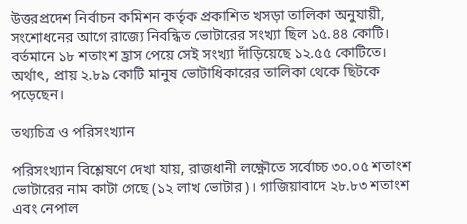উত্তরপ্রদেশ নির্বাচন কমিশন কর্তৃক প্রকাশিত খসড়া তালিকা অনুযায়ী, সংশোধনের আগে রাজ্যে নিবন্ধিত ভোটারের সংখ্যা ছিল ১৫.৪৪ কোটি। বর্তমানে ১৮ শতাংশ হ্রাস পেয়ে সেই সংখ্যা দাঁড়িয়েছে ১২.৫৫ কোটিতে। অর্থাৎ, প্রায় ২.৮৯ কোটি মানুষ ভোটাধিকারের তালিকা থেকে ছিটকে পড়েছেন।

তথ্যচিত্র ও পরিসংখ্যান

পরিসংখ্যান বিশ্লেষণে দেখা যায়, রাজধানী লক্ষ্ণৌতে সর্বোচ্চ ৩০.০৫ শতাংশ ভোটারের নাম কাটা গেছে (১২ লাখ ভোটার)। গাজিয়াবাদে ২৮.৮৩ শতাংশ এবং নেপাল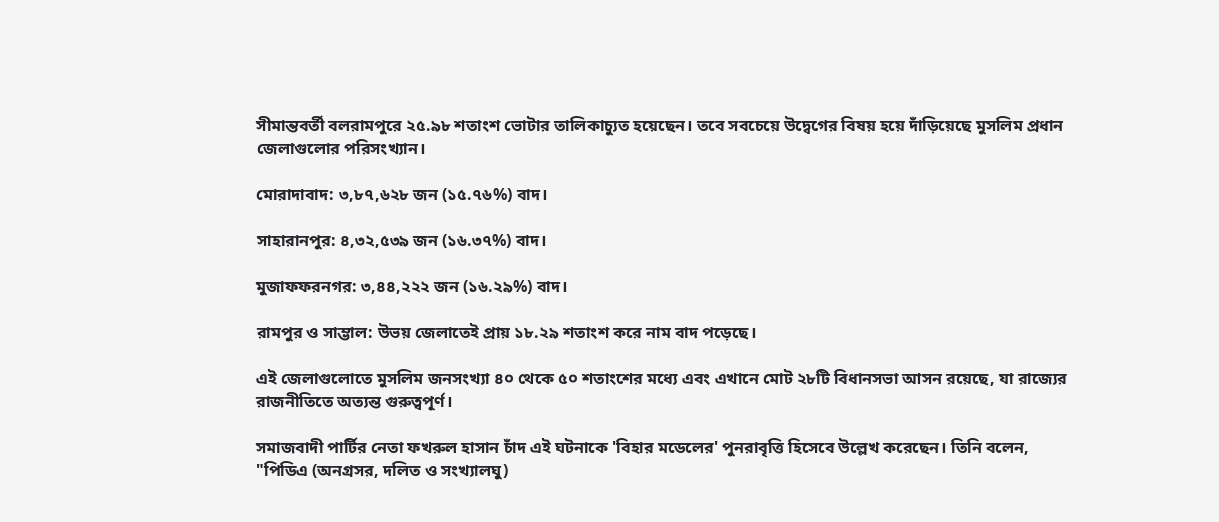সীমান্তবর্তী বলরামপুরে ২৫.৯৮ শতাংশ ভোটার তালিকাচ্যুত হয়েছেন। তবে সবচেয়ে উদ্বেগের বিষয় হয়ে দাঁড়িয়েছে মুসলিম প্রধান জেলাগুলোর পরিসংখ্যান।

মোরাদাবাদ: ৩,৮৭,৬২৮ জন (১৫.৭৬%) বাদ।

সাহারানপুর: ৪,৩২,৫৩৯ জন (১৬.৩৭%) বাদ।

মুজাফফরনগর: ৩,৪৪,২২২ জন (১৬.২৯%) বাদ।

রামপুর ও সাম্ভাল: উভয় জেলাতেই প্রায় ১৮.২৯ শতাংশ করে নাম বাদ পড়েছে।

এই জেলাগুলোতে মুসলিম জনসংখ্যা ৪০ থেকে ৫০ শতাংশের মধ্যে এবং এখানে মোট ২৮টি বিধানসভা আসন রয়েছে, যা রাজ্যের রাজনীতিতে অত্যন্ত গুরুত্বপূর্ণ।

সমাজবাদী পার্টির নেতা ফখরুল হাসান চাঁদ এই ঘটনাকে 'বিহার মডেলের' পুনরাবৃত্তি হিসেবে উল্লেখ করেছেন। তিনি বলেন, "পিডিএ (অনগ্রসর, দলিত ও সংখ্যালঘু)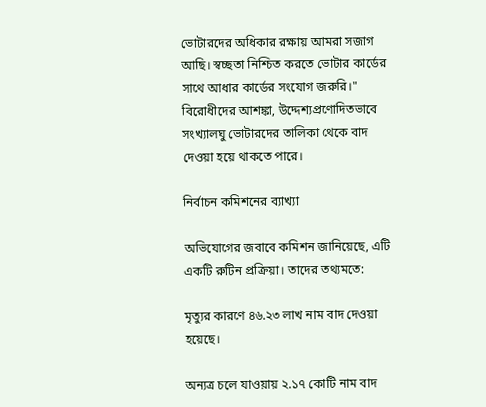ভোটারদের অধিকার রক্ষায় আমরা সজাগ আছি। স্বচ্ছতা নিশ্চিত করতে ভোটার কার্ডের সাথে আধার কার্ডের সংযোগ জরুরি।" বিরোধীদের আশঙ্কা, উদ্দেশ্যপ্রণোদিতভাবে সংখ্যালঘু ভোটারদের তালিকা থেকে বাদ দেওয়া হয়ে থাকতে পারে।

নির্বাচন কমিশনের ব্যাখ্যা

অভিযোগের জবাবে কমিশন জানিয়েছে, এটি একটি রুটিন প্রক্রিয়া। তাদের তথ্যমতে:

মৃত্যুর কারণে ৪৬.২৩ লাখ নাম বাদ দেওয়া হয়েছে।

অন্যত্র চলে যাওয়ায় ২.১৭ কোটি নাম বাদ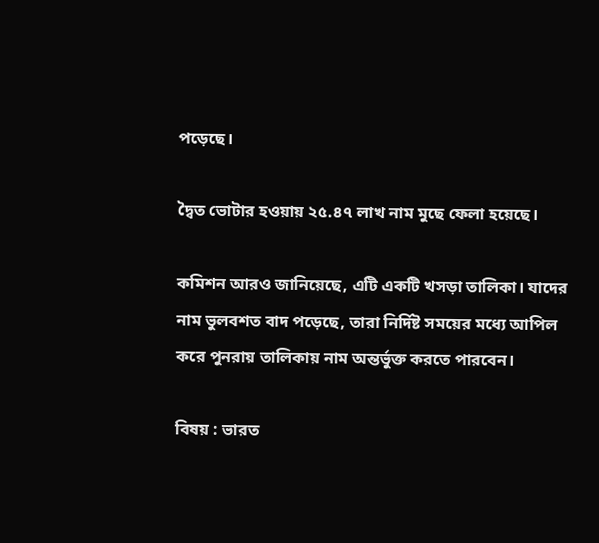পড়েছে।

দ্বৈত ভোটার হওয়ায় ২৫.৪৭ লাখ নাম মুছে ফেলা হয়েছে।

কমিশন আরও জানিয়েছে, এটি একটি খসড়া তালিকা। যাদের নাম ভুলবশত বাদ পড়েছে, তারা নির্দিষ্ট সময়ের মধ্যে আপিল করে পুনরায় তালিকায় নাম অন্তর্ভুক্ত করতে পারবেন।

বিষয় : ভারত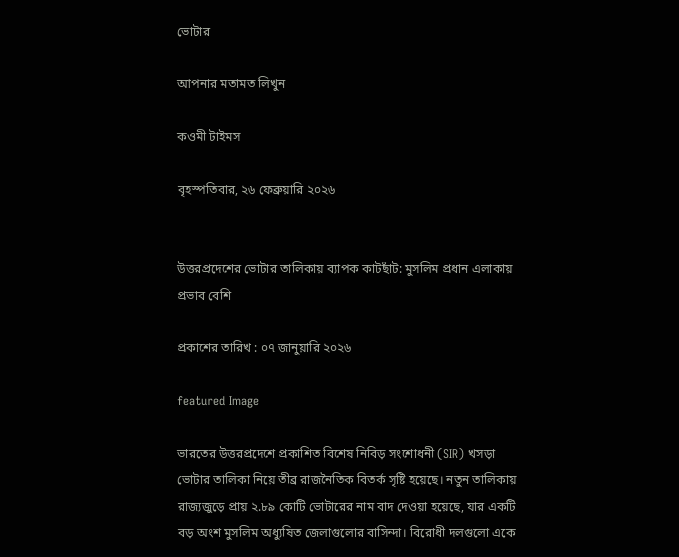ভোটার

আপনার মতামত লিখুন

কওমী টাইমস

বৃহস্পতিবার, ২৬ ফেব্রুয়ারি ২০২৬


উত্তরপ্রদেশের ভোটার তালিকায় ব্যাপক কাটছাঁট: মুসলিম প্রধান এলাকায় প্রভাব বেশি

প্রকাশের তারিখ : ০৭ জানুয়ারি ২০২৬

featured Image

ভারতের উত্তরপ্রদেশে প্রকাশিত বিশেষ নিবিড় সংশোধনী (SIR) খসড়া ভোটার তালিকা নিয়ে তীব্র রাজনৈতিক বিতর্ক সৃষ্টি হয়েছে। নতুন তালিকায় রাজ্যজুড়ে প্রায় ২.৮৯ কোটি ভোটারের নাম বাদ দেওয়া হয়েছে, যার একটি বড় অংশ মুসলিম অধ্যুষিত জেলাগুলোর বাসিন্দা। বিরোধী দলগুলো একে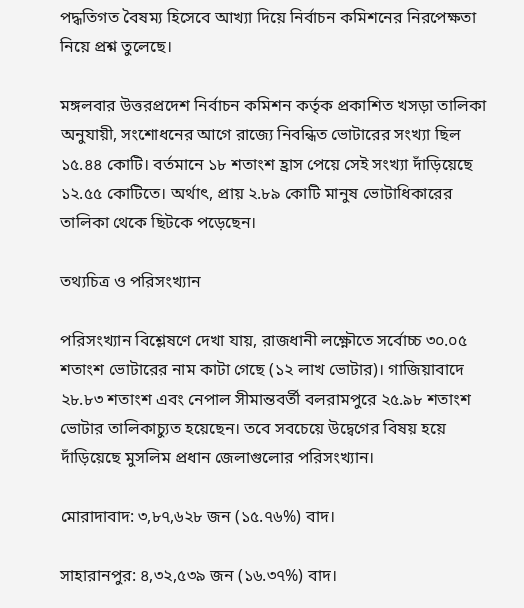পদ্ধতিগত বৈষম্য হিসেবে আখ্যা দিয়ে নির্বাচন কমিশনের নিরপেক্ষতা নিয়ে প্রশ্ন তুলেছে।

মঙ্গলবার উত্তরপ্রদেশ নির্বাচন কমিশন কর্তৃক প্রকাশিত খসড়া তালিকা অনুযায়ী, সংশোধনের আগে রাজ্যে নিবন্ধিত ভোটারের সংখ্যা ছিল ১৫.৪৪ কোটি। বর্তমানে ১৮ শতাংশ হ্রাস পেয়ে সেই সংখ্যা দাঁড়িয়েছে ১২.৫৫ কোটিতে। অর্থাৎ, প্রায় ২.৮৯ কোটি মানুষ ভোটাধিকারের তালিকা থেকে ছিটকে পড়েছেন।

তথ্যচিত্র ও পরিসংখ্যান

পরিসংখ্যান বিশ্লেষণে দেখা যায়, রাজধানী লক্ষ্ণৌতে সর্বোচ্চ ৩০.০৫ শতাংশ ভোটারের নাম কাটা গেছে (১২ লাখ ভোটার)। গাজিয়াবাদে ২৮.৮৩ শতাংশ এবং নেপাল সীমান্তবর্তী বলরামপুরে ২৫.৯৮ শতাংশ ভোটার তালিকাচ্যুত হয়েছেন। তবে সবচেয়ে উদ্বেগের বিষয় হয়ে দাঁড়িয়েছে মুসলিম প্রধান জেলাগুলোর পরিসংখ্যান।

মোরাদাবাদ: ৩,৮৭,৬২৮ জন (১৫.৭৬%) বাদ।

সাহারানপুর: ৪,৩২,৫৩৯ জন (১৬.৩৭%) বাদ।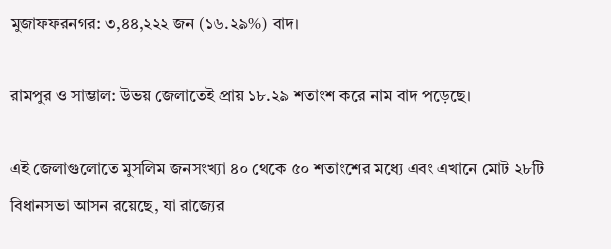মুজাফফরনগর: ৩,৪৪,২২২ জন (১৬.২৯%) বাদ।

রামপুর ও সাম্ভাল: উভয় জেলাতেই প্রায় ১৮.২৯ শতাংশ করে নাম বাদ পড়েছে।

এই জেলাগুলোতে মুসলিম জনসংখ্যা ৪০ থেকে ৫০ শতাংশের মধ্যে এবং এখানে মোট ২৮টি বিধানসভা আসন রয়েছে, যা রাজ্যের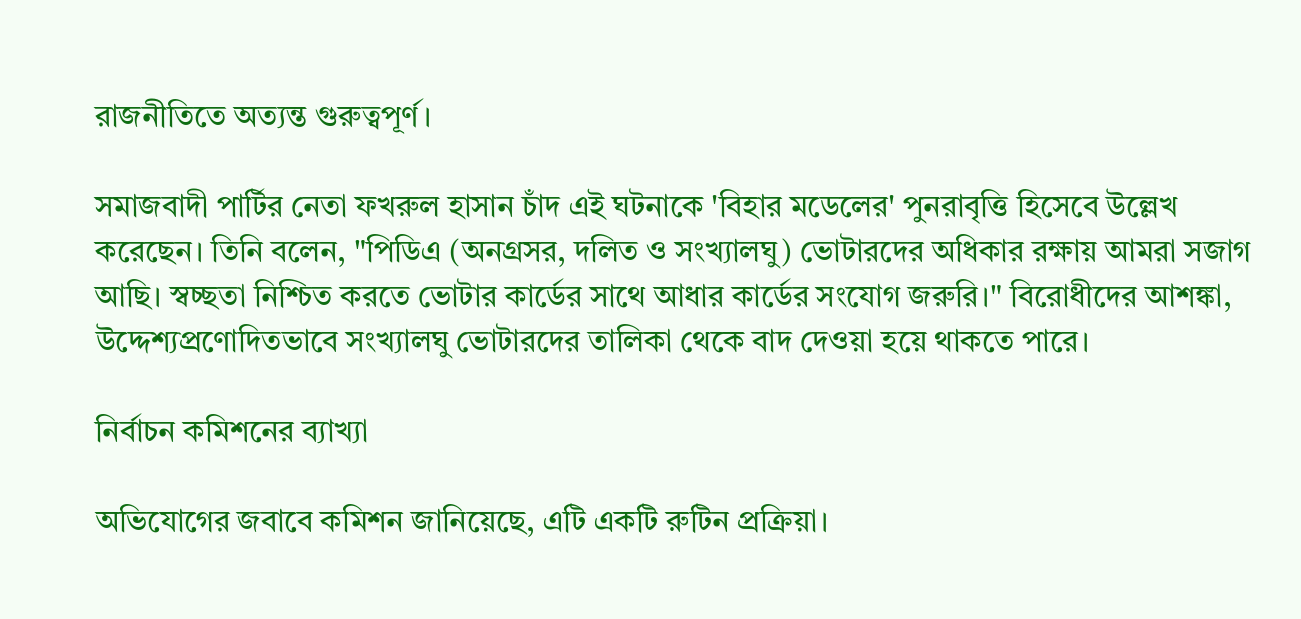রাজনীতিতে অত্যন্ত গুরুত্বপূর্ণ।

সমাজবাদী পার্টির নেতা ফখরুল হাসান চাঁদ এই ঘটনাকে 'বিহার মডেলের' পুনরাবৃত্তি হিসেবে উল্লেখ করেছেন। তিনি বলেন, "পিডিএ (অনগ্রসর, দলিত ও সংখ্যালঘু) ভোটারদের অধিকার রক্ষায় আমরা সজাগ আছি। স্বচ্ছতা নিশ্চিত করতে ভোটার কার্ডের সাথে আধার কার্ডের সংযোগ জরুরি।" বিরোধীদের আশঙ্কা, উদ্দেশ্যপ্রণোদিতভাবে সংখ্যালঘু ভোটারদের তালিকা থেকে বাদ দেওয়া হয়ে থাকতে পারে।

নির্বাচন কমিশনের ব্যাখ্যা

অভিযোগের জবাবে কমিশন জানিয়েছে, এটি একটি রুটিন প্রক্রিয়া।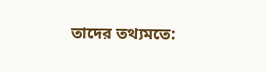তাদের তথ্যমতে: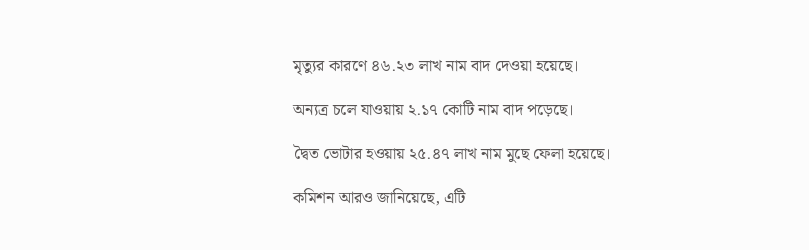মৃত্যুর কারণে ৪৬.২৩ লাখ নাম বাদ দেওয়া হয়েছে।

অন্যত্র চলে যাওয়ায় ২.১৭ কোটি নাম বাদ পড়েছে।

দ্বৈত ভোটার হওয়ায় ২৫.৪৭ লাখ নাম মুছে ফেলা হয়েছে।

কমিশন আরও জানিয়েছে, এটি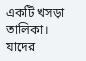একটি খসড়া তালিকা। যাদের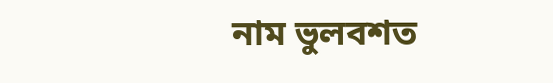নাম ভুলবশত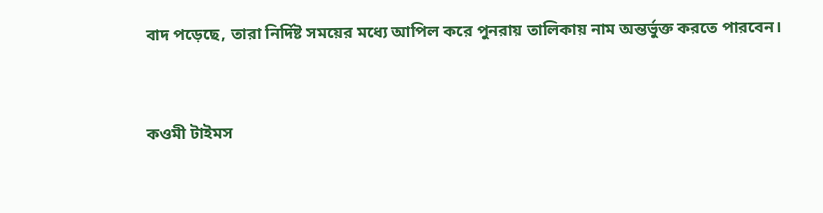বাদ পড়েছে, তারা নির্দিষ্ট সময়ের মধ্যে আপিল করে পুনরায় তালিকায় নাম অন্তর্ভুক্ত করতে পারবেন।


কওমী টাইমস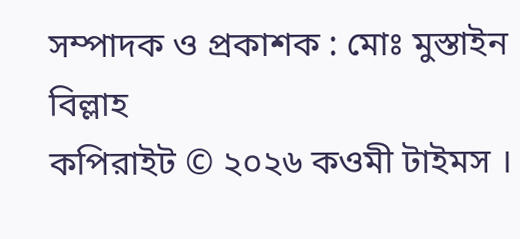সম্পাদক ও প্রকাশক : মোঃ মুস্তাইন বিল্লাহ
কপিরাইট © ২০২৬ কওমী টাইমস ।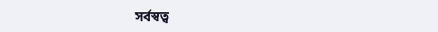সর্বস্বত্ব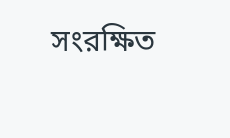সংরক্ষিত